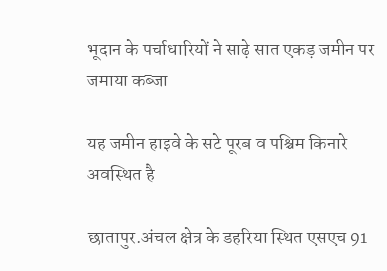भूदान के पर्चाधारियों ने साढ़े सात एकड़ जमीन पर जमाया कब्जा

यह जमीन हाइवे के सटे पूरब व पश्चिम किनारे अवस्थित है

छातापुर.अंचल क्षेत्र के डहरिया स्थित एसएच 91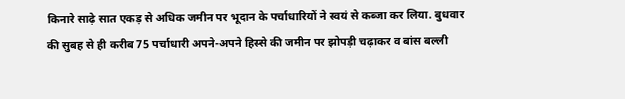किनारे साढ़े सात एकड़ से अधिक जमीन पर भूदान के पर्चाधारियों ने स्वयं से कब्जा कर लिया. बुधवार की सुबह से ही करीब 75 पर्चाधारी अपने-अपने हिस्से की जमीन पर झोपड़ी चढ़ाकर व बांस बल्ली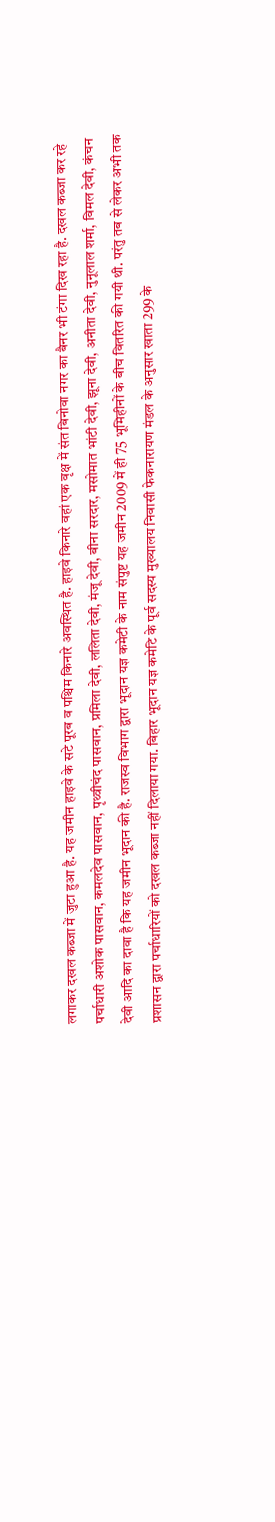लगाकर दखल कब्जा में जुटा हुआ है. यह जमीन हाइवे के सटे पूरब व पश्चिम किनारे अवस्थित है. हाइवे किनारे वहां एक वृक्ष में संत बिनोवा नगर का बैनर भी टंगा दिख रहा है. दखल कब्जा कर रहे पर्चाधारी अशोक पासवान, कमलदेव पासवान, पृथ्वीचंद पासवान, प्रमिला देवी, ललिता देवी, मंजू देवी, बीना सरदार, मसोमात भांटी देवी, झूना देवी, अनीता देवी, नुनूलाल शर्मा, विमल देवी, कंचन देवी आदि का दावा है कि यह जमीन भूदान की है. राजस्व विभाग द्वारा भूदान यज्ञ कमेटी के नाम संपुष्ट यह जमीन 2009 में ही 75 भूमिहीनों के बीच वितरित की गयी थी. परंतु तब से लेकर अभी तक प्रशासन द्वारा पर्चाधारियों को दखल कब्जा नहीं दिलाया गया. बिहार भूदान यज्ञ कमेटि के पूर्व सदस्य मुख्यालय निवासी फेकनारायण मंडल के अनुसार खाता 299 के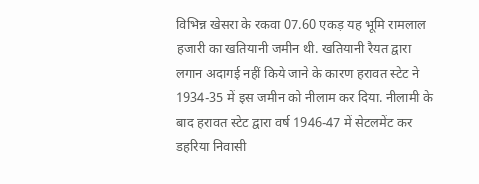विभिन्न खेसरा के रकवा 07.60 एकड़ यह भूमि रामलाल हजारी का खतियानी जमीन थी. खतियानी रैयत द्वारा लगान अदागई नहीं किये जाने के कारण हरावत स्टेट ने 1934-35 में इस जमीन को नीलाम कर दिया. नीलामी के बाद हरावत स्टेट द्वारा वर्ष 1946-47 में सेटलमेंट कर डहरिया निवासी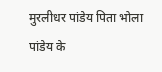मुरलीधर पांडेय पिता भोला पांडेय के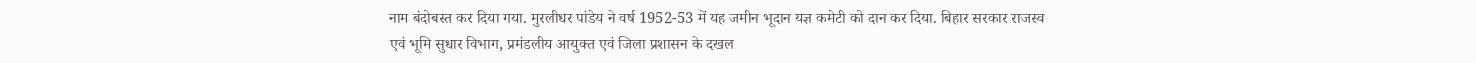नाम बंदोबस्त कर दिया गया. मुरलीधर पांडेय ने वर्ष 1952-53 में यह जमीन भूदान यज्ञ कमेटी को दान कर दिया. बिहार सरकार राजस्व एवं भूमि सुधार विभाग, प्रमंडलीय आयुक्त एवं जिला प्रशासन के दखल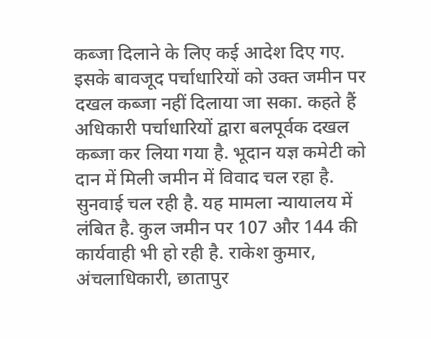कब्जा दिलाने के लिए कई आदेश दिए गए. इसके बावजूद पर्चाधारियों को उक्त जमीन पर दखल कब्जा नहीं दिलाया जा सका. कहते हैं अधिकारी पर्चाधारियों द्वारा बलपूर्वक दखल कब्जा कर लिया गया है. भूदान यज्ञ कमेटी को दान में मिली जमीन में विवाद चल रहा है. सुनवाई चल रही है. यह मामला न्यायालय में लंबित है. कुल जमीन पर 107 और 144 की कार्यवाही भी हो रही है. राकेश कुमार, अंचलाधिकारी, छातापुर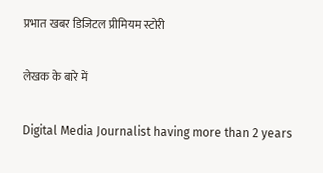प्रभात खबर डिजिटल प्रीमियम स्टोरी

लेखक के बारे में

Digital Media Journalist having more than 2 years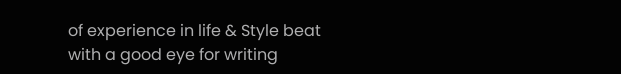of experience in life & Style beat with a good eye for writing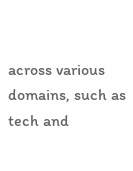across various domains, such as tech and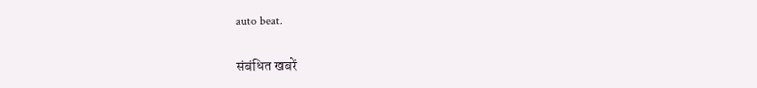auto beat.

संबंधित खबरें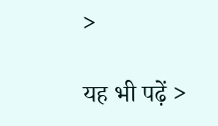>

यह भी पढ़ें >